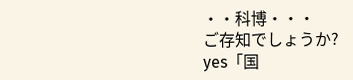・・科博・・・
ご存知でしょうか?
yes「国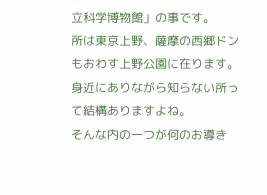立科学博物館」の事です。
所は東京上野、薩摩の西郷ドンもおわす上野公園に在ります。
身近にありながら知らない所って結構ありますよね。
そんな内の一つが何のお導き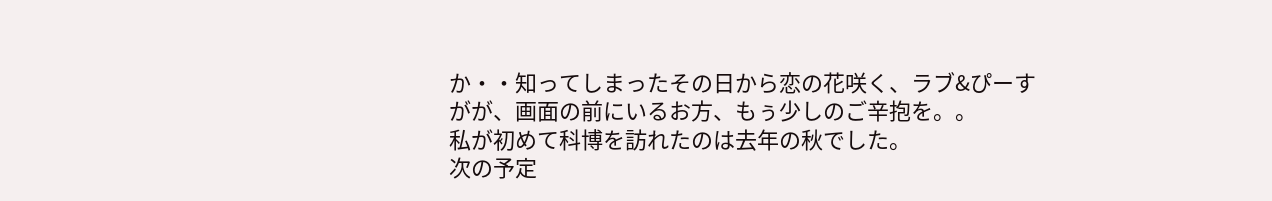か・・知ってしまったその日から恋の花咲く、ラブ&ぴーす
がが、画面の前にいるお方、もぅ少しのご辛抱を。。
私が初めて科博を訪れたのは去年の秋でした。
次の予定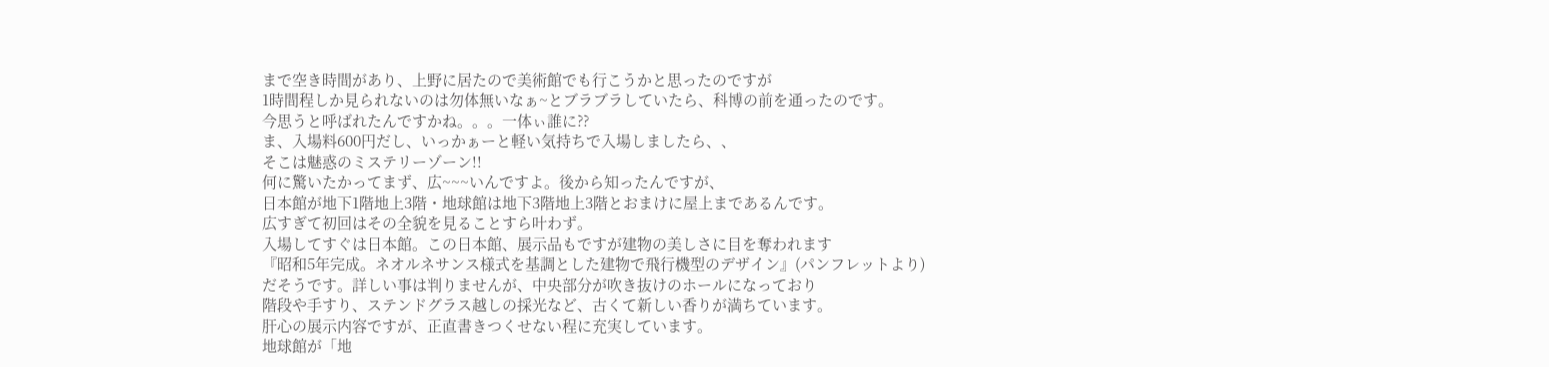まで空き時間があり、上野に居たので美術館でも行こうかと思ったのですが
1時間程しか見られないのは勿体無いなぁ~とブラブラしていたら、科博の前を通ったのです。
今思うと呼ばれたんですかね。。。一体ぃ誰に??
ま、入場料600円だし、いっかぁーと軽い気持ちで入場しましたら、、
そこは魅惑のミステリーゾーン!!
何に驚いたかってまず、広~~~いんですよ。後から知ったんですが、
日本館が地下1階地上3階・地球館は地下3階地上3階とおまけに屋上まであるんです。
広すぎて初回はその全貌を見ることすら叶わず。
入場してすぐは日本館。この日本館、展示品もですが建物の美しさに目を奪われます
『昭和5年完成。ネオルネサンス様式を基調とした建物で飛行機型のデザイン』(パンフレットより)
だそうです。詳しい事は判りませんが、中央部分が吹き抜けのホールになっており
階段や手すり、ステンドグラス越しの採光など、古くて新しい香りが満ちています。
肝心の展示内容ですが、正直書きつくせない程に充実しています。
地球館が「地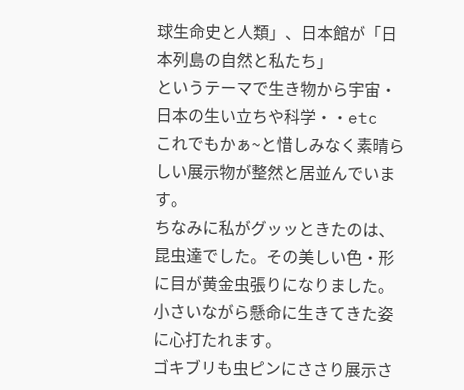球生命史と人類」、日本館が「日本列島の自然と私たち」
というテーマで生き物から宇宙・日本の生い立ちや科学・・etc
これでもかぁ~と惜しみなく素晴らしい展示物が整然と居並んでいます。
ちなみに私がグッッときたのは、昆虫達でした。その美しい色・形に目が黄金虫張りになりました。
小さいながら懸命に生きてきた姿に心打たれます。
ゴキブリも虫ピンにささり展示さ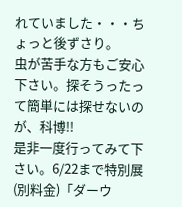れていました・・・ちょっと後ずさり。
虫が苦手な方もご安心下さい。探そうったって簡単には探せないのが、科博!!
是非一度行ってみて下さい。6/22まで特別展(別料金)「ダーウ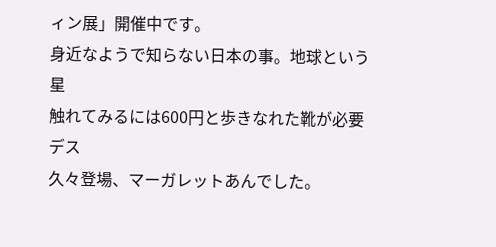ィン展」開催中です。
身近なようで知らない日本の事。地球という星
触れてみるには600円と歩きなれた靴が必要デス
久々登場、マーガレットあんでした。